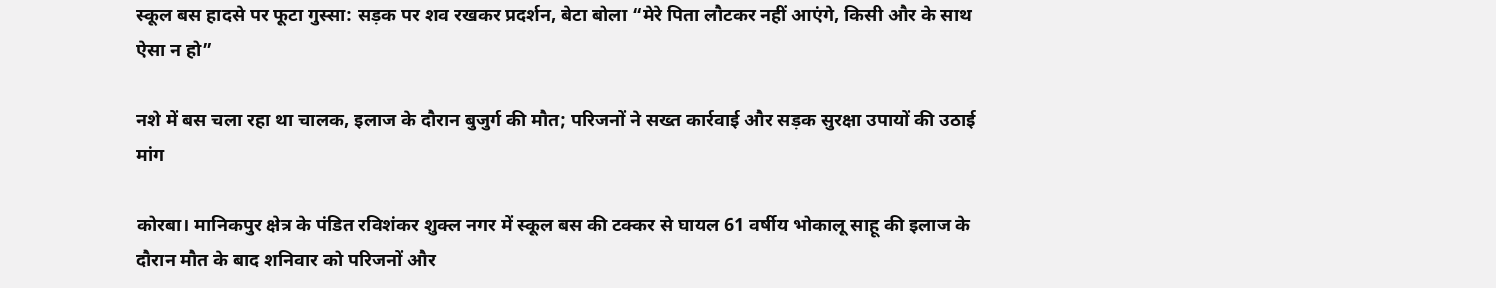स्कूल बस हादसे पर फूटा गुस्सा: सड़क पर शव रखकर प्रदर्शन, बेटा बोला “मेरे पिता लौटकर नहीं आएंगे, किसी और के साथ ऐसा न हो”

नशे में बस चला रहा था चालक, इलाज के दौरान बुजुर्ग की मौत; परिजनों ने सख्त कार्रवाई और सड़क सुरक्षा उपायों की उठाई मांग

कोरबा। मानिकपुर क्षेत्र के पंडित रविशंकर शुक्ल नगर में स्कूल बस की टक्कर से घायल 61 वर्षीय भोकालू साहू की इलाज के दौरान मौत के बाद शनिवार को परिजनों और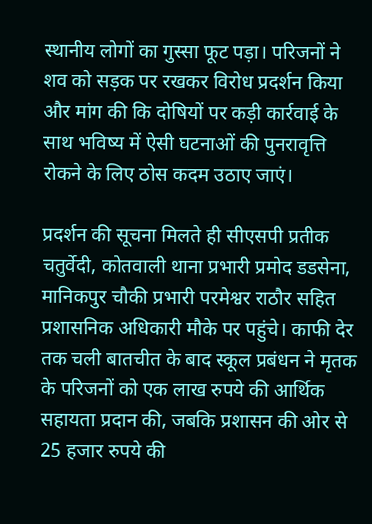स्थानीय लोगों का गुस्सा फूट पड़ा। परिजनों ने शव को सड़क पर रखकर विरोध प्रदर्शन किया और मांग की कि दोषियों पर कड़ी कार्रवाई के साथ भविष्य में ऐसी घटनाओं की पुनरावृत्ति रोकने के लिए ठोस कदम उठाए जाएं।

प्रदर्शन की सूचना मिलते ही सीएसपी प्रतीक चतुर्वेदी, कोतवाली थाना प्रभारी प्रमोद डडसेना, मानिकपुर चौकी प्रभारी परमेश्वर राठौर सहित प्रशासनिक अधिकारी मौके पर पहुंचे। काफी देर तक चली बातचीत के बाद स्कूल प्रबंधन ने मृतक के परिजनों को एक लाख रुपये की आर्थिक सहायता प्रदान की, जबकि प्रशासन की ओर से 25 हजार रुपये की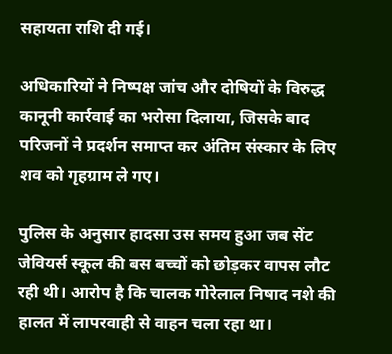सहायता राशि दी गई।

अधिकारियों ने निष्पक्ष जांच और दोषियों के विरुद्ध कानूनी कार्रवाई का भरोसा दिलाया, जिसके बाद परिजनों ने प्रदर्शन समाप्त कर अंतिम संस्कार के लिए शव को गृहग्राम ले गए।

पुलिस के अनुसार हादसा उस समय हुआ जब सेंट जेवियर्स स्कूल की बस बच्चों को छोड़कर वापस लौट रही थी। आरोप है कि चालक गोरेलाल निषाद नशे की हालत में लापरवाही से वाहन चला रहा था।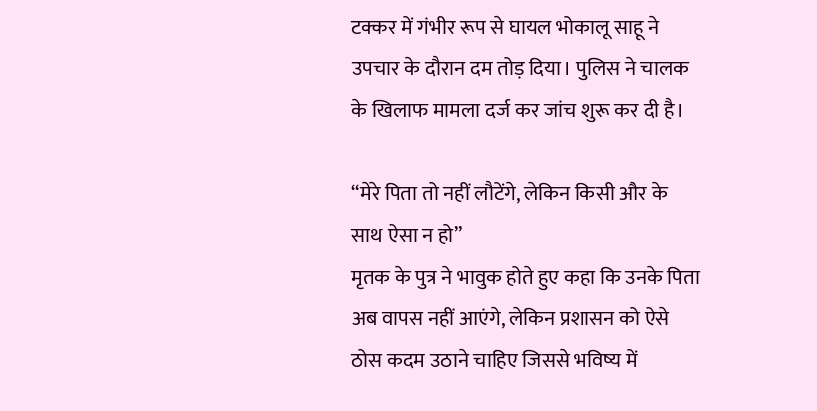टक्कर में गंभीर रूप से घायल भोकालू साहू ने उपचार के दौरान दम तोड़ दिया। पुलिस ने चालक के खिलाफ मामला दर्ज कर जांच शुरू कर दी है।

“मेरे पिता तो नहीं लौटेंगे, लेकिन किसी और के साथ ऐसा न हो”
मृतक के पुत्र ने भावुक होते हुए कहा कि उनके पिता अब वापस नहीं आएंगे, लेकिन प्रशासन को ऐसे ठोस कदम उठाने चाहिए जिससे भविष्य में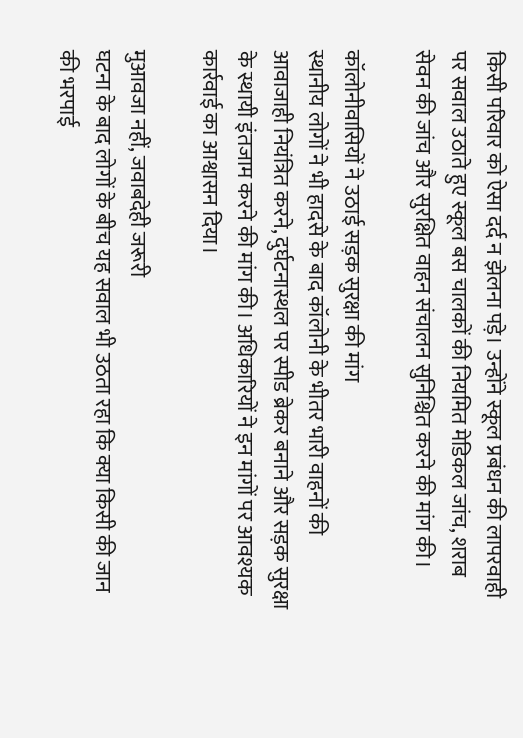किसी परिवार को ऐसा दर्द न झेलना पड़े। उन्होंने स्कूल प्रबंधन की लापरवाही पर सवाल उठाते हुए स्कूल बस चालकों की नियमित मेडिकल जांच, शराब सेवन की जांच और सुरक्षित वाहन संचालन सुनिश्चित करने की मांग की।

कॉलोनीवासियों ने उठाई सड़क सुरक्षा की मांग
स्थानीय लोगों ने भी हादसे के बाद कॉलोनी के भीतर भारी वाहनों की आवाजाही नियंत्रित करने, दुर्घटनास्थल पर स्पीड ब्रेकर बनाने और सड़क सुरक्षा के स्थायी इंतजाम करने की मांग की। अधिकारियों ने इन मांगों पर आवश्यक कार्रवाई का आश्वासन दिया।

मुआवजा नहीं, जवाबदेही जरूरी
घटना के बाद लोगों के बीच यह सवाल भी उठता रहा कि क्या किसी की जान की भरपाई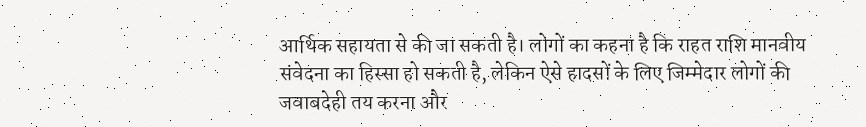आर्थिक सहायता से की जा सकती है। लोगों का कहना है कि राहत राशि मानवीय संवेदना का हिस्सा हो सकती है, लेकिन ऐसे हादसों के लिए जिम्मेदार लोगों की जवाबदेही तय करना और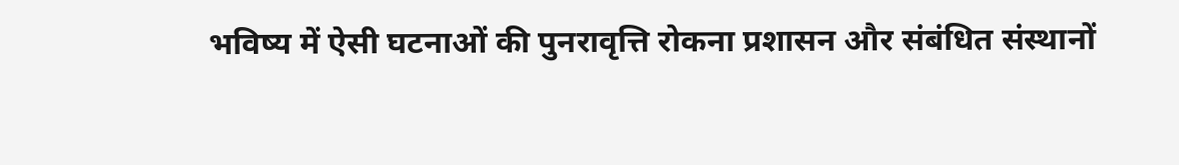भविष्य में ऐसी घटनाओं की पुनरावृत्ति रोकना प्रशासन और संबंधित संस्थानों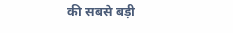की सबसे बड़ी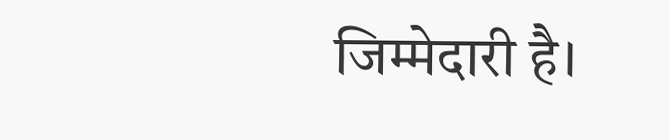जिम्मेदारी है।